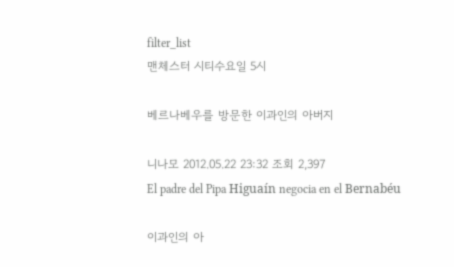filter_list
맨체스터 시티수요일 5시

베르나베우를 방문한 이과인의 아버지

니나모 2012.05.22 23:32 조회 2,397
El padre del Pipa Higuaín negocia en el Bernabéu

이과인의 아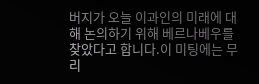버지가 오늘 이과인의 미래에 대해 논의하기 위해 베르나베우를
찾았다고 합니다.이 미팅에는 무리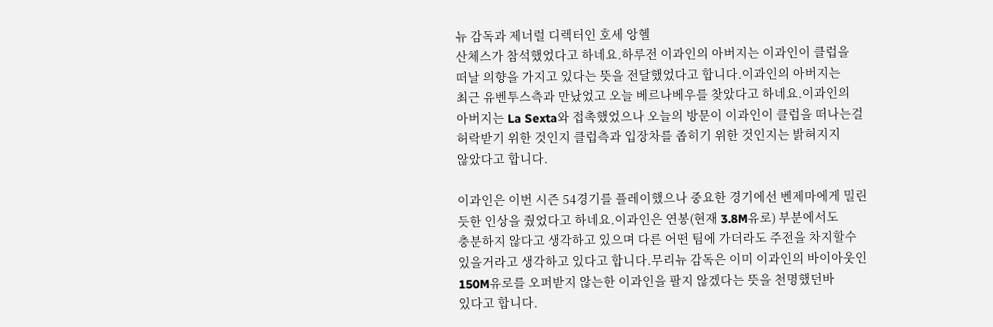뉴 감독과 제너럴 디렉터인 호세 앙헬
산체스가 참석했었다고 하네요.하루전 이과인의 아버지는 이과인이 클럽을
떠날 의향을 가지고 있다는 뜻을 전달했었다고 합니다.이과인의 아버지는
최근 유벤투스측과 만났었고 오늘 베르나베우를 찾았다고 하네요.이과인의
아버지는 La Sexta와 접촉했었으나 오늘의 방문이 이과인이 클럽을 떠나는걸
허락받기 위한 것인지 클럽측과 입장차를 좁히기 위한 것인지는 밝혀지지
않았다고 합니다.

이과인은 이번 시즌 54경기를 플레이했으나 중요한 경기에선 벤제마에게 밀린
듯한 인상을 줬었다고 하네요.이과인은 연봉(현재 3.8M유로) 부분에서도
충분하지 않다고 생각하고 있으며 다른 어떤 팀에 가더라도 주전을 차지할수
있을거라고 생각하고 있다고 합니다.무리뉴 감독은 이미 이과인의 바이아웃인
150M유로를 오퍼받지 않는한 이과인을 팔지 않겠다는 뜻을 천명했던바
있다고 합니다.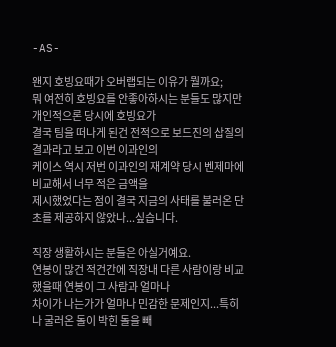-AS-

왠지 호빙요때가 오버랩되는 이유가 뭘까요;
뭐 여전히 호빙요를 안좋아하시는 분들도 많지만 개인적으론 당시에 호빙요가
결국 팀을 떠나게 된건 전적으로 보드진의 삽질의 결과라고 보고 이번 이과인의
케이스 역시 저번 이과인의 재계약 당시 벤제마에 비교해서 너무 적은 금액을
제시했었다는 점이 결국 지금의 사태를 불러온 단초를 제공하지 않았나...싶습니다.

직장 생활하시는 분들은 아실거예요.
연봉이 많건 적건간에 직장내 다른 사람이랑 비교했을때 연봉이 그 사람과 얼마나
차이가 나는가가 얼마나 민감한 문제인지...특히나 굴러온 돌이 박힌 돌을 빼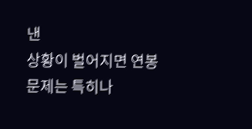낸
상황이 벌어지면 연봉 문제는 특히나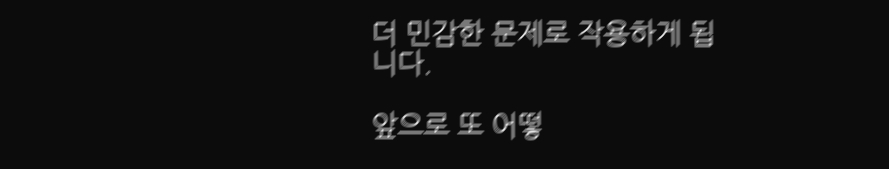더 민감한 문제로 작용하게 됩니다.

앞으로 또 어떻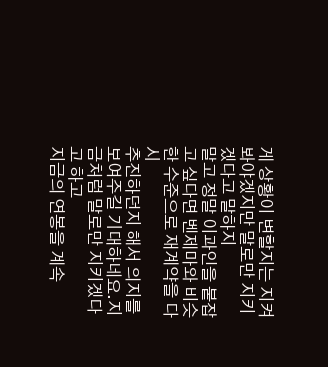게 상황이 변할지는 지켜봐야겠지만 말로만 지키겠다고 말하지
말고 정말 이과인을 붙잡고 싶다면 벤제마와 비슷한 수준으로 재계약을 다시
추진하던지 해서 의지를 보여주길 기대하네요.지금처럼 말로만 지키겠다고 하고
지금의 연봉을 계속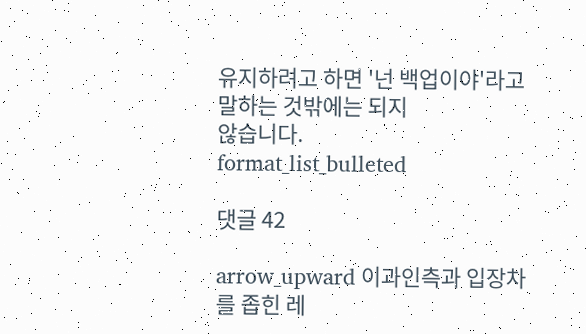유지하려고 하면 '넌 백업이야'라고 말하는 것밖에는 되지
않습니다.
format_list_bulleted

댓글 42

arrow_upward 이과인측과 입장차를 좁힌 레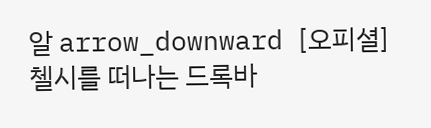알 arrow_downward [오피셜] 첼시를 떠나는 드록바